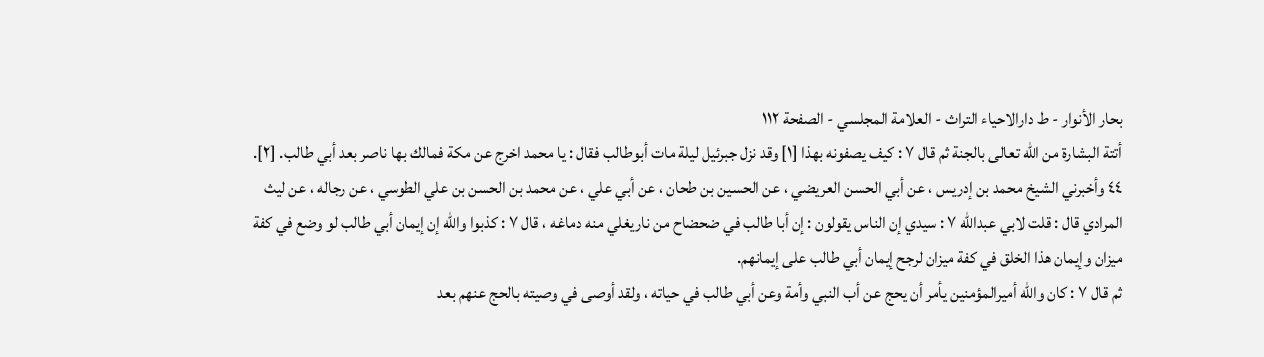بحار الأنوار - ط دارالاحیاء التراث - العلامة المجلسي - الصفحة ١١٢
أتتة البشارة من الله تعالى بالجنة ثم قال ٧ : كيف يصفونه بهذا [١] وقد نزل جبرئيل ليلة مات أبوطالب فقال : يا محمد اخرج عن مكة فمالك بها ناصر بعد أبي طالب. [٢].
٤٤ وأخبرني الشيخ محمد بن إدريس ، عن أبي الحسن العريضي ، عن الحسين بن طحان ، عن أبي علي ، عن محمد بن الحسن بن علي الطوسي ، عن رجاله ، عن ليث المرادي قال : قلت لابي عبدالله ٧ : سيدي إن الناس يقولون : إن أبا طالب في ضحضاح من ناريغلي منه دماغه ، قال ٧ : كذبوا والله إن إيمان أبي طالب لو وضع في كفة ميزان وإيمان هذا الخلق في كفة ميزان لرجح إيمان أبي طالب على إيمانهم.
ثم قال ٧ : كان والله أميرالمؤمنين يأمر أن يحج عن أب النبي وأمة وعن أبي طالب في حياته ، ولقد أوصى في وصيته بالحج عنهم بعد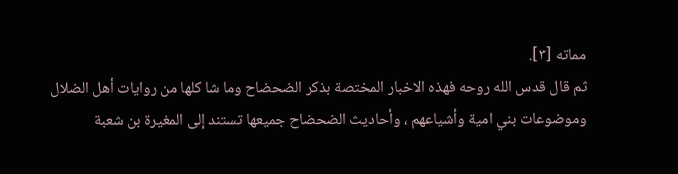مماته [٣].
ثم قال قدس الله روحه فهذه الاخبار المختصة بذكر الضحضاح وما شا كلها من روايات أهل الضلال وموضوعات بني امية وأشياعهم ، وأحاديث الضحضاح جميعها تستند إلى المغيرة بن شعبة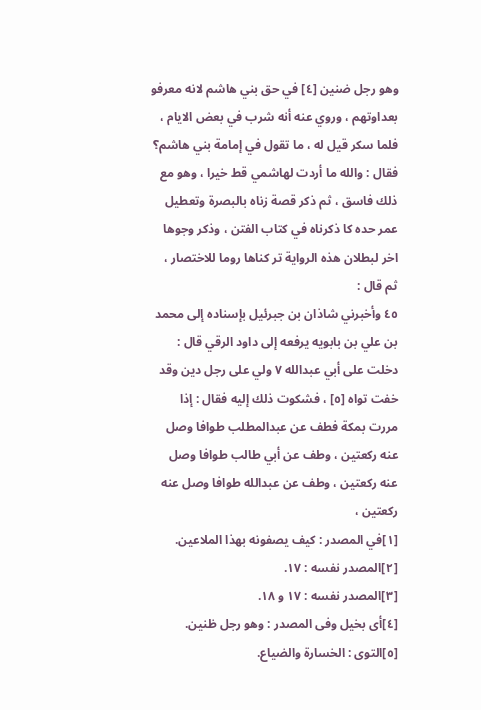وهو رجل ضنين [٤] في حق بني هاشم لانه معرفو بعداوتهم ، وروي عنه أنه شرب في بعض الايام ، فلما سكر قيل له ، ما تقول في إمامة بني هاشم؟ فقال : والله ما أردت لهاشمي قط خيرا ، وهو مع ذلك فاسق ، ثم ذكر قصة زناه بالبصرة وتعطيل عمر حده كا ذكرناه في كتاب الفتن ، وذكر وجوها اخر لبطلان هذه الرواية تر كناها روما للاختصار ، ثم قال :
٤٥ وأخبرني شاذان بن جبرئيل بإسناده إلى محمد بن علي بن بابويه يرفعه إلى داود الرقي قال : دخلت على أبي عبدالله ٧ ولي على رجل دين وقد خفت تواه [٥] ، فشكوت ذلك إليه فقال : إذا مررت بمكة فطف عن عبدالمطلب طوافا وصل عنه ركعتين ، وطف عن أبي طالب طوافا وصل عنه ركعتين ، وطف عن عبدالله طوافا وصل عنه ركعتين ،
[١]في المصدر : كيف يصفونه بهذا الملاعين.
[٢]المصدر نفسه : ١٧.
[٣]المصدر نفسه : ١٧ و ١٨.
[٤]أى بخيل وفى المصدر : وهو رجل ظنين.
[٥]التوى : الخسارة والضياع.